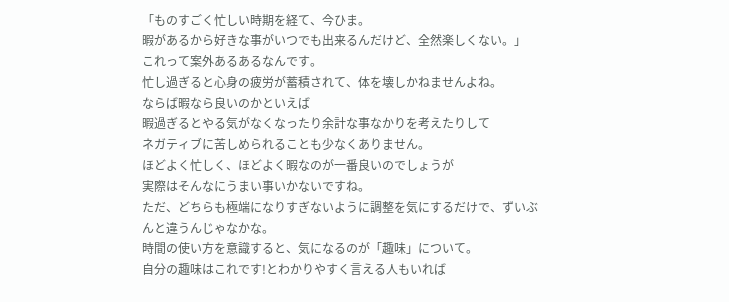「ものすごく忙しい時期を経て、今ひま。
暇があるから好きな事がいつでも出来るんだけど、全然楽しくない。」
これって案外あるあるなんです。
忙し過ぎると心身の疲労が蓄積されて、体を壊しかねませんよね。
ならば暇なら良いのかといえば
暇過ぎるとやる気がなくなったり余計な事なかりを考えたりして
ネガティブに苦しめられることも少なくありません。
ほどよく忙しく、ほどよく暇なのが一番良いのでしょうが
実際はそんなにうまい事いかないですね。
ただ、どちらも極端になりすぎないように調整を気にするだけで、ずいぶんと違うんじゃなかな。
時間の使い方を意識すると、気になるのが「趣味」について。
自分の趣味はこれです!とわかりやすく言える人もいれば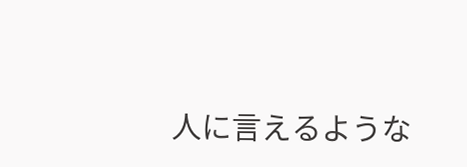人に言えるような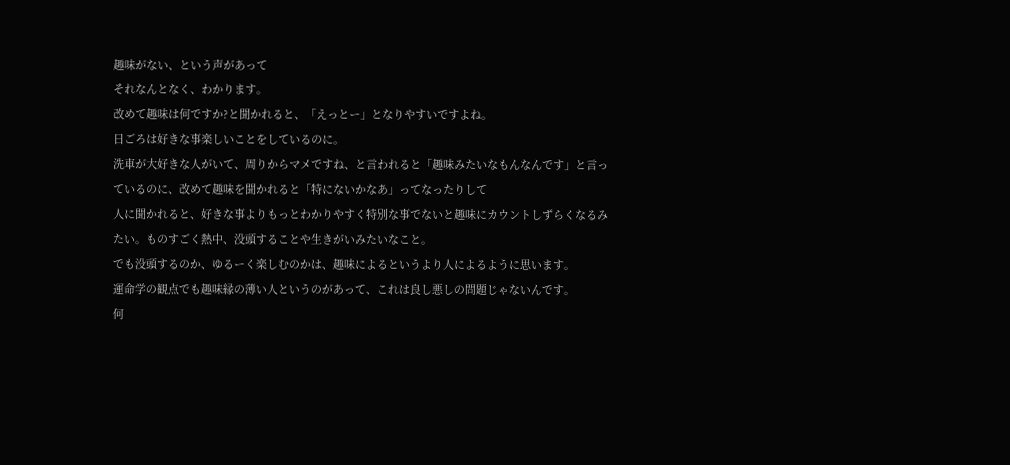趣味がない、という声があって
それなんとなく、わかります。
改めて趣味は何ですか?と聞かれると、「えっとー」となりやすいですよね。
日ごろは好きな事楽しいことをしているのに。
洗車が大好きな人がいて、周りからマメですね、と言われると「趣味みたいなもんなんです」と言っているのに、改めて趣味を聞かれると「特にないかなあ」ってなったりして
人に聞かれると、好きな事よりもっとわかりやすく特別な事でないと趣味にカウントしずらくなるみたい。ものすごく熱中、没頭することや生きがいみたいなこと。
でも没頭するのか、ゆるーく楽しむのかは、趣味によるというより人によるように思います。
運命学の観点でも趣味縁の薄い人というのがあって、これは良し悪しの問題じゃないんです。
何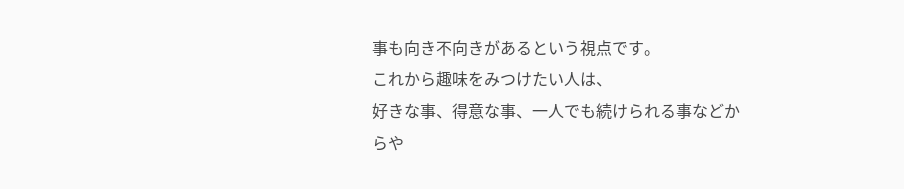事も向き不向きがあるという視点です。
これから趣味をみつけたい人は、
好きな事、得意な事、一人でも続けられる事などからや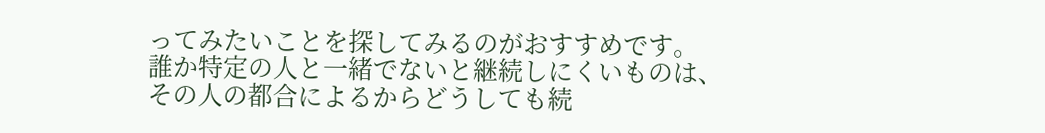ってみたいことを探してみるのがおすすめです。
誰か特定の人と一緒でないと継続しにくいものは、その人の都合によるからどうしても続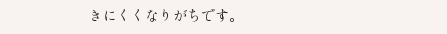きにくくなりがちです。